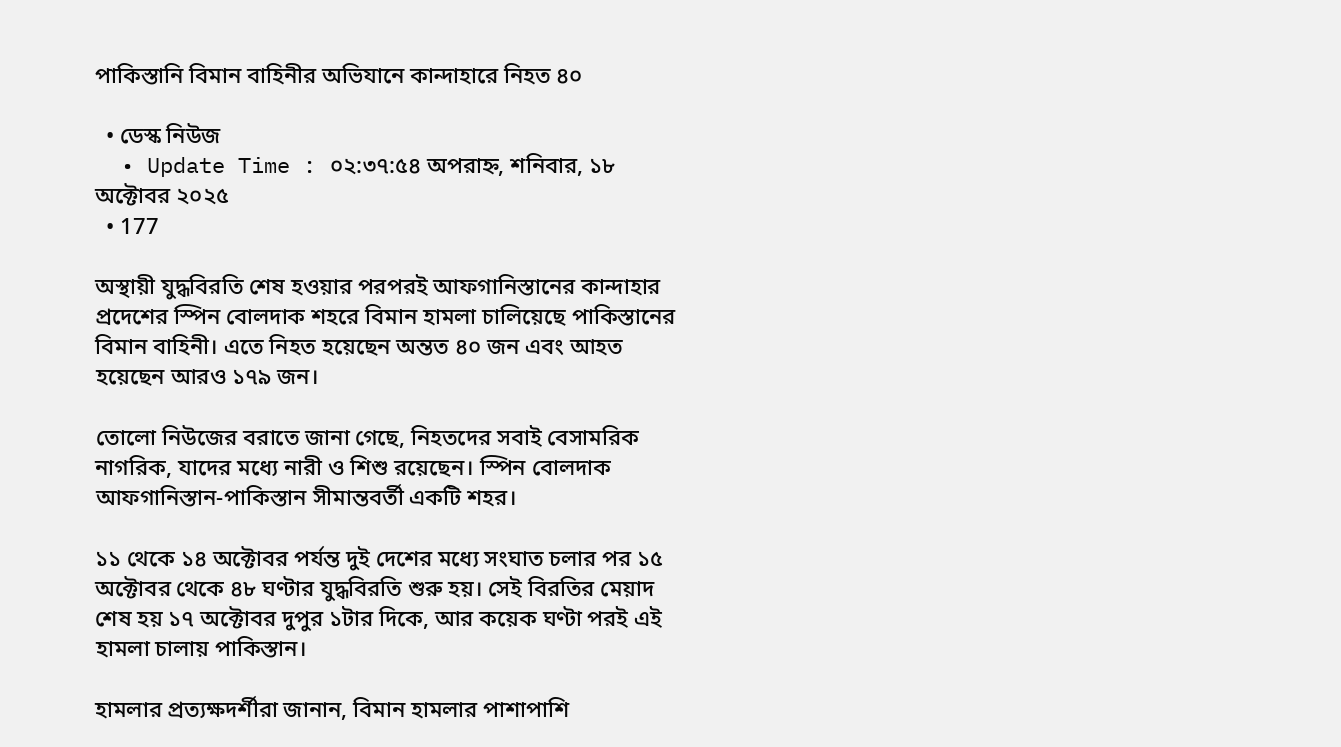পাকিস্তানি বিমান বাহিনীর অভিযানে কান্দাহারে নিহত ৪০

  • ডেস্ক নিউজ
  • Update Time : ০২:৩৭:৫৪ অপরাহ্ন, শনিবার, ১৮ অক্টোবর ২০২৫
  • 177

অস্থায়ী যুদ্ধবিরতি শেষ হওয়ার পরপরই আফগানিস্তানের কান্দাহার প্রদেশের স্পিন বোলদাক শহরে বিমান হামলা চালিয়েছে পাকিস্তানের বিমান বাহিনী। এতে নিহত হয়েছেন অন্তত ৪০ জন এবং আহত হয়েছেন আরও ১৭৯ জন।

তোলো নিউজের বরাতে জানা গেছে, নিহতদের সবাই বেসামরিক নাগরিক, যাদের মধ্যে নারী ও শিশু রয়েছেন। স্পিন বোলদাক আফগানিস্তান-পাকিস্তান সীমান্তবর্তী একটি শহর।

১১ থেকে ১৪ অক্টোবর পর্যন্ত দুই দেশের মধ্যে সংঘাত চলার পর ১৫ অক্টোবর থেকে ৪৮ ঘণ্টার যুদ্ধবিরতি শুরু হয়। সেই বিরতির মেয়াদ শেষ হয় ১৭ অক্টোবর দুপুর ১টার দিকে, আর কয়েক ঘণ্টা পরই এই হামলা চালায় পাকিস্তান।

হামলার প্রত্যক্ষদর্শীরা জানান, বিমান হামলার পাশাপাশি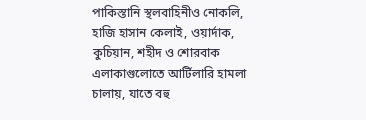পাকিস্তানি স্থলবাহিনীও নোকলি, হাজি হাসান কেলাই, ওয়ার্দাক, কুচিয়ান, শহীদ ও শোরবাক এলাকাগুলোতে আর্টিলারি হামলা চালায়, যাতে বহু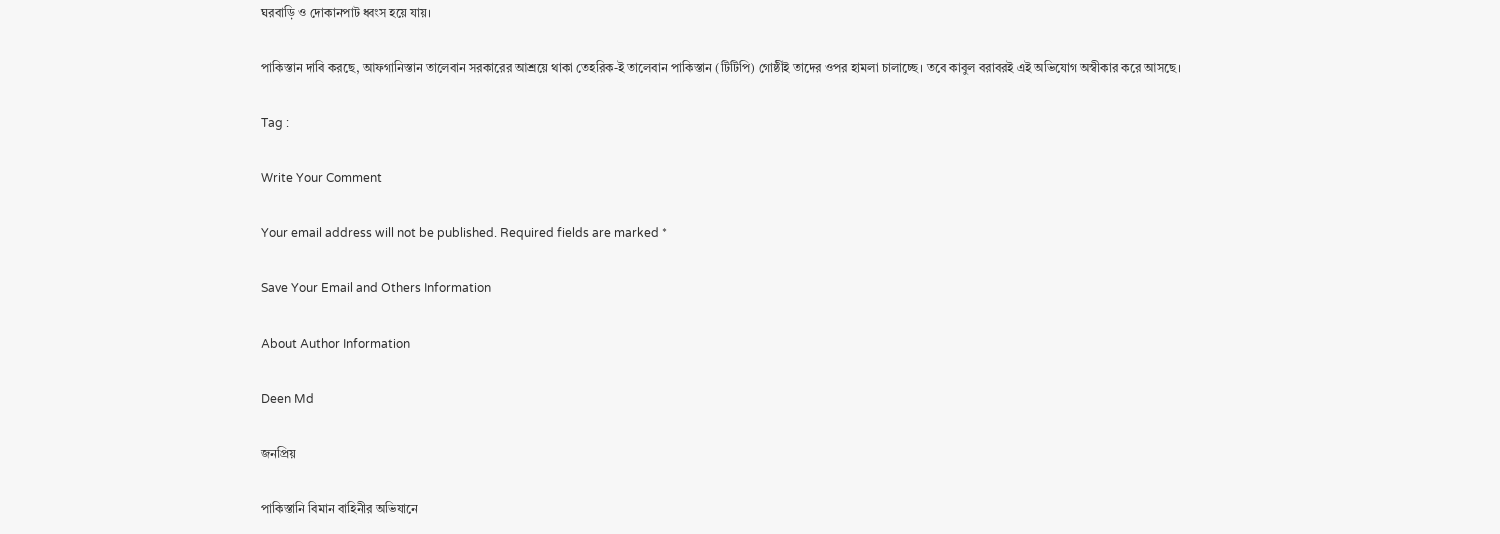ঘরবাড়ি ও দোকানপাট ধ্বংস হয়ে যায়।

পাকিস্তান দাবি করছে, আফগানিস্তান তালেবান সরকারের আশ্রয়ে থাকা তেহরিক-ই তালেবান পাকিস্তান (টিটিপি) গোষ্ঠীই তাদের ওপর হামলা চালাচ্ছে। তবে কাবুল বরাবরই এই অভিযোগ অস্বীকার করে আসছে।

Tag :

Write Your Comment

Your email address will not be published. Required fields are marked *

Save Your Email and Others Information

About Author Information

Deen Md

জনপ্রিয়

পাকিস্তানি বিমান বাহিনীর অভিযানে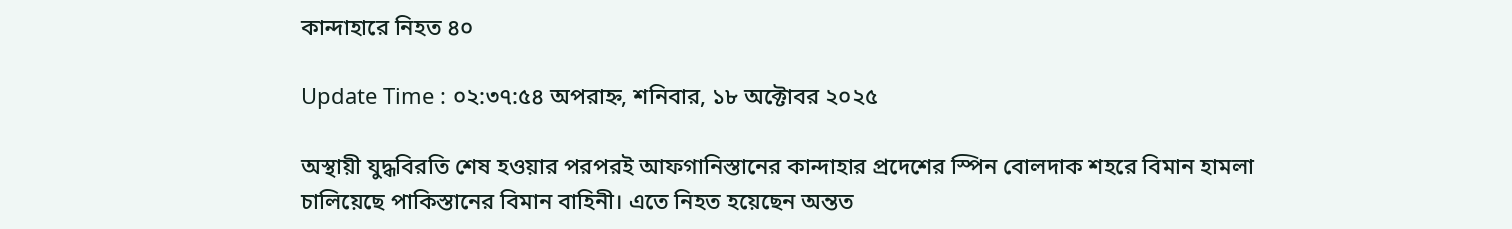কান্দাহারে নিহত ৪০

Update Time : ০২:৩৭:৫৪ অপরাহ্ন, শনিবার, ১৮ অক্টোবর ২০২৫

অস্থায়ী যুদ্ধবিরতি শেষ হওয়ার পরপরই আফগানিস্তানের কান্দাহার প্রদেশের স্পিন বোলদাক শহরে বিমান হামলা চালিয়েছে পাকিস্তানের বিমান বাহিনী। এতে নিহত হয়েছেন অন্তত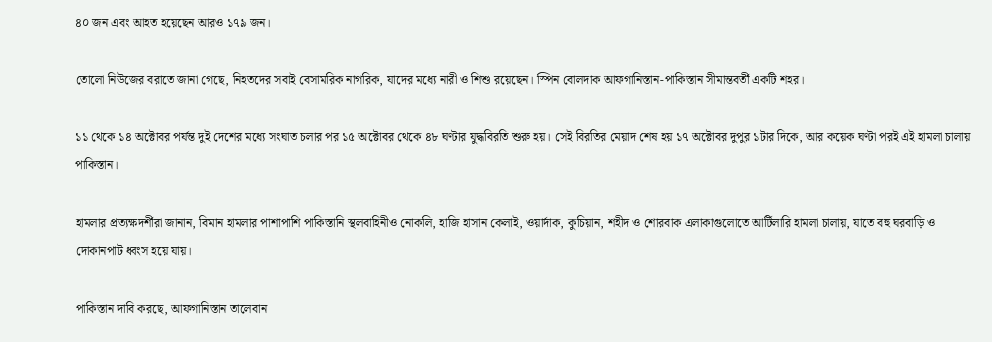৪০ জন এবং আহত হয়েছেন আরও ১৭৯ জন।

তোলো নিউজের বরাতে জানা গেছে, নিহতদের সবাই বেসামরিক নাগরিক, যাদের মধ্যে নারী ও শিশু রয়েছেন। স্পিন বোলদাক আফগানিস্তান-পাকিস্তান সীমান্তবর্তী একটি শহর।

১১ থেকে ১৪ অক্টোবর পর্যন্ত দুই দেশের মধ্যে সংঘাত চলার পর ১৫ অক্টোবর থেকে ৪৮ ঘণ্টার যুদ্ধবিরতি শুরু হয়। সেই বিরতির মেয়াদ শেষ হয় ১৭ অক্টোবর দুপুর ১টার দিকে, আর কয়েক ঘণ্টা পরই এই হামলা চালায় পাকিস্তান।

হামলার প্রত্যক্ষদর্শীরা জানান, বিমান হামলার পাশাপাশি পাকিস্তানি স্থলবাহিনীও নোকলি, হাজি হাসান কেলাই, ওয়ার্দাক, কুচিয়ান, শহীদ ও শোরবাক এলাকাগুলোতে আর্টিলারি হামলা চালায়, যাতে বহু ঘরবাড়ি ও দোকানপাট ধ্বংস হয়ে যায়।

পাকিস্তান দাবি করছে, আফগানিস্তান তালেবান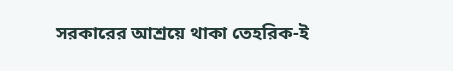সরকারের আশ্রয়ে থাকা তেহরিক-ই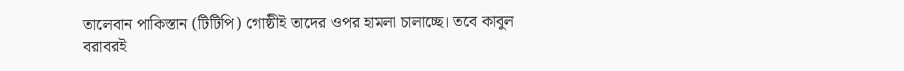তালেবান পাকিস্তান (টিটিপি) গোষ্ঠীই তাদের ওপর হামলা চালাচ্ছে। তবে কাবুল বরাবরই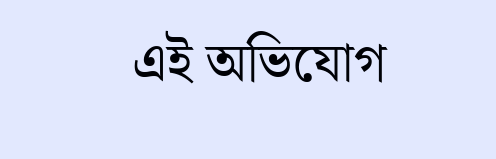এই অভিযোগ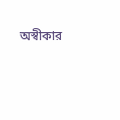অস্বীকার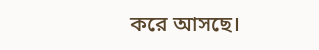করে আসছে।